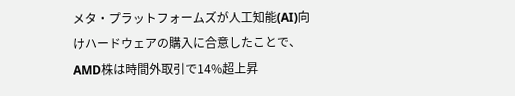メタ・プラットフォームズが人工知能(AI)向けハードウェアの購入に合意したことで、AMD株は時間外取引で14%超上昇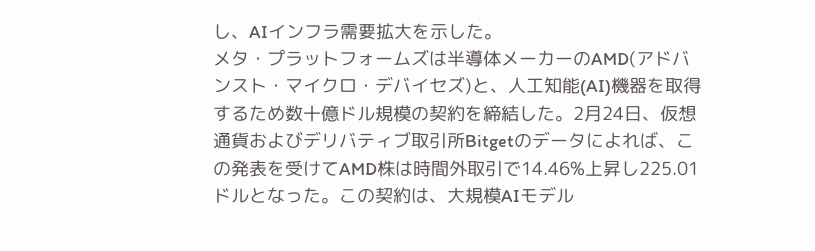し、AIインフラ需要拡大を示した。
メタ・プラットフォームズは半導体メーカーのAMD(アドバンスト・マイクロ・デバイセズ)と、人工知能(AI)機器を取得するため数十億ドル規模の契約を締結した。2月24日、仮想通貨およびデリバティブ取引所Bitgetのデータによれば、この発表を受けてAMD株は時間外取引で14.46%上昇し225.01ドルとなった。この契約は、大規模AIモデル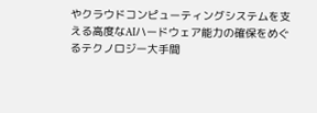やクラウドコンピューティングシステムを支える高度なAIハードウェア能力の確保をめぐるテクノロジー大手間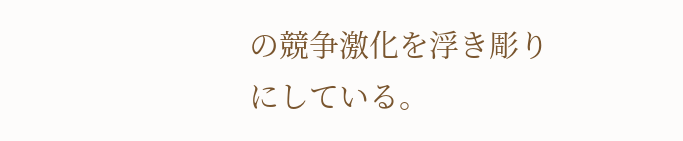の競争激化を浮き彫りにしている。